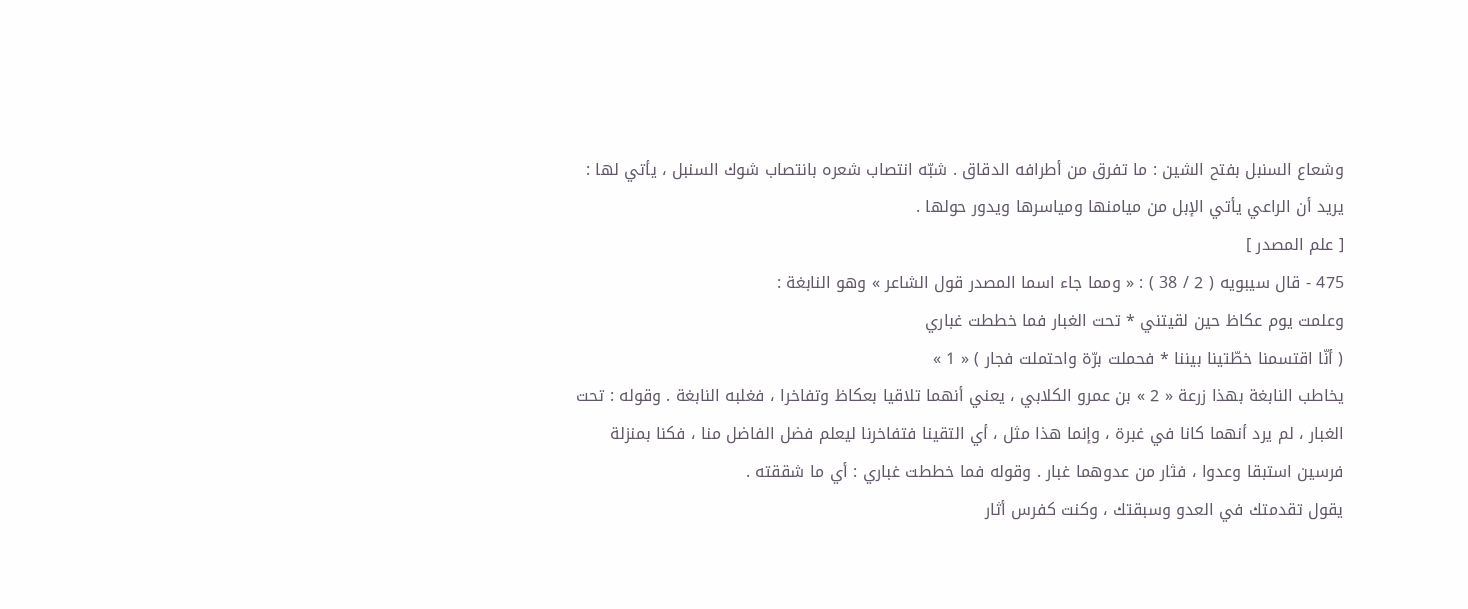وشعاع السنبل بفتح الشين : ما تفرق من أطرافه الدقاق . شبّه انتصاب شعره بانتصاب شوك السنبل ، يأتي لها : يريد أن الراعي يأتي الإبل من ميامنها ومياسرها ويدور حولها .
[ علم المصدر ]
475 - قال سيبويه ( 2 / 38 ) : « ومما جاء اسما المصدر قول الشاعر » وهو النابغة :
وعلمت يوم عكاظ حين لقيتني * تحت الغبار فما خططت غباري
( أنّا اقتسمنا خطّتينا بيننا * فحملت برّة واحتملت فجار ) « 1 »
يخاطب النابغة بهذا زرعة « 2 » بن عمرو الكلابي ، يعني أنهما تلاقيا بعكاظ وتفاخرا ، فغلبه النابغة . وقوله : تحت الغبار ، لم يرد أنهما كانا في غبرة ، وإنما هذا مثل ، أي التقينا فتفاخرنا ليعلم فضل الفاضل منا ، فكنا بمنزلة فرسين استبقا وعدوا ، فثار من عدوهما غبار . وقوله فما خططت غباري : أي ما شققته .
يقول تقدمتك في العدو وسبقتك ، وكنت كفرس أثار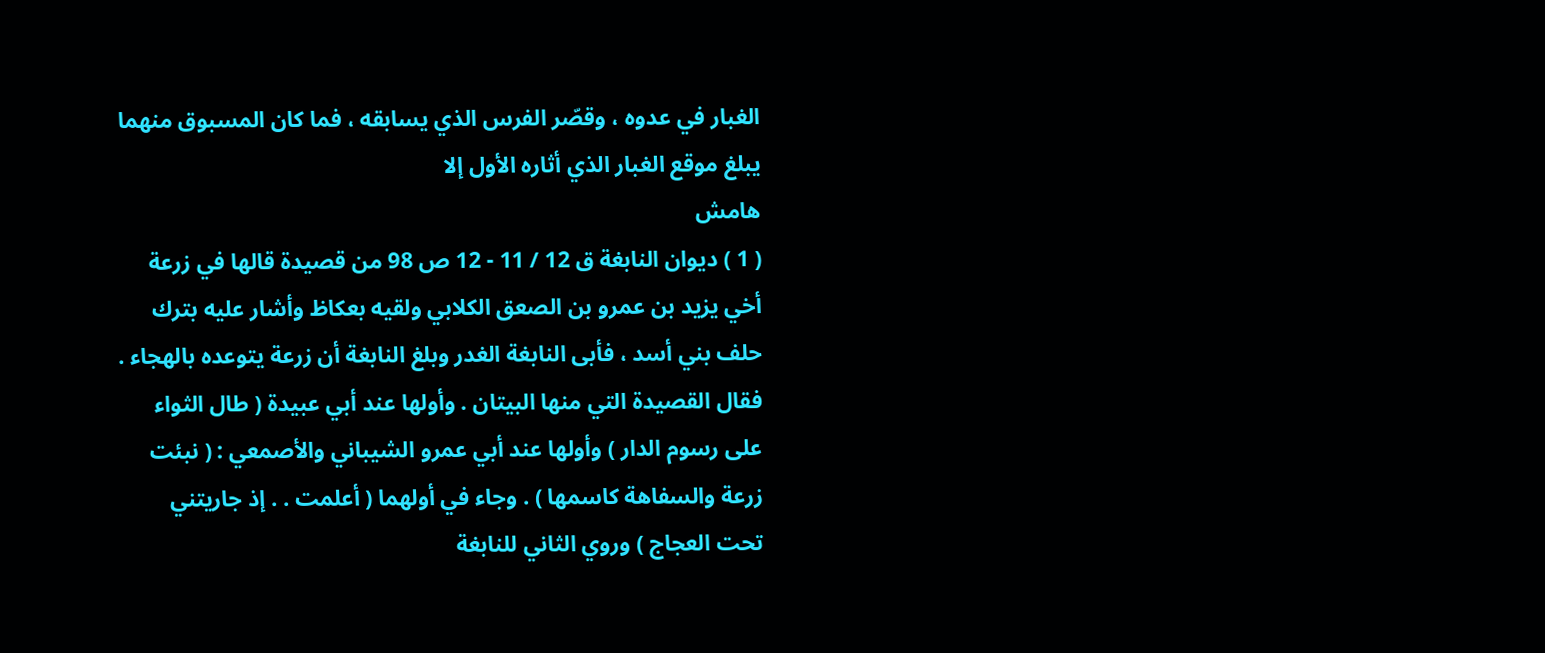الغبار في عدوه ، وقصّر الفرس الذي يسابقه ، فما كان المسبوق منهما يبلغ موقع الغبار الذي أثاره الأول إلا
هامش
( 1 ) ديوان النابغة ق 12 / 11 - 12 ص 98 من قصيدة قالها في زرعة أخي يزيد بن عمرو بن الصعق الكلابي ولقيه بعكاظ وأشار عليه بترك حلف بني أسد ، فأبى النابغة الغدر وبلغ النابغة أن زرعة يتوعده بالهجاء . فقال القصيدة التي منها البيتان . وأولها عند أبي عبيدة ( طال الثواء على رسوم الدار ) وأولها عند أبي عمرو الشيباني والأصمعي : ( نبئت زرعة والسفاهة كاسمها ) . وجاء في أولهما ( أعلمت . . إذ جاريتني تحت العجاج ) وروي الثاني للنابغة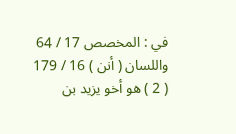في : المخصص 17 / 64 واللسان ( أنن ) 16 / 179
( 2 ) هو أخو يزيد بن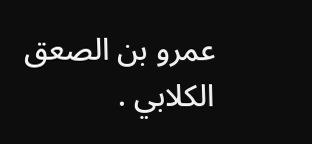عمرو بن الصعق الكلابي .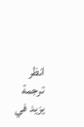انظر ترجمة يزيد في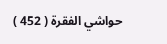حواشي الفقرة ( 452 )